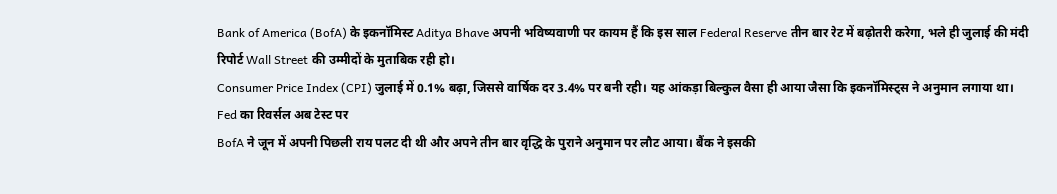Bank of America (BofA) के इकनॉमिस्ट Aditya Bhave अपनी भविष्यवाणी पर कायम हैं कि इस साल Federal Reserve तीन बार रेट में बढ़ोतरी करेगा, भले ही जुलाई की मंदी रिपोर्ट Wall Street की उम्मीदों के मुताबिक रही हो।
Consumer Price Index (CPI) जुलाई में 0.1% बढ़ा, जिससे वार्षिक दर 3.4% पर बनी रही। यह आंकड़ा बिल्कुल वैसा ही आया जैसा कि इकनॉमिस्ट्स ने अनुमान लगाया था।
Fed का रिवर्सल अब टेस्ट पर
BofA ने जून में अपनी पिछली राय पलट दी थी और अपने तीन बार वृद्धि के पुराने अनुमान पर लौट आया। बैंक ने इसकी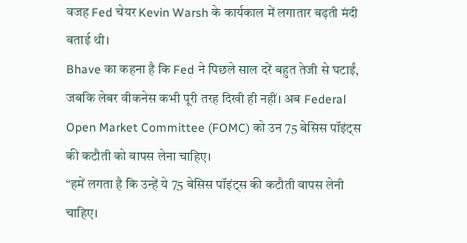वजह Fed चेयर Kevin Warsh के कार्यकाल में लगातार बढ़ती मंदी बताई थी।
Bhave का कहना है कि Fed ने पिछले साल दरें बहुत तेजी से घटाईं, जबकि लेबर वीकनेस कभी पूरी तरह दिखी ही नहीं। अब Federal Open Market Committee (FOMC) को उन 75 बेसिस पॉइंट्स की कटौती को वापस लेना चाहिए।
“हमें लगता है कि उन्हें ये 75 बेसिस पॉइंट्स की कटौती वापस लेनी चाहिए।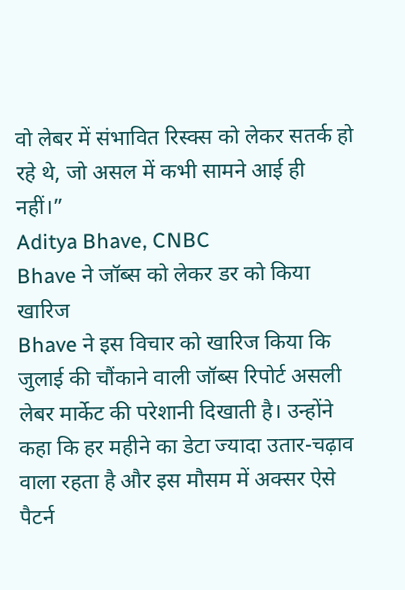वो लेबर में संभावित रिस्क्स को लेकर सतर्क हो रहे थे, जो असल में कभी सामने आई ही नहीं।”
Aditya Bhave, CNBC
Bhave ने जॉब्स को लेकर डर को किया खारिज
Bhave ने इस विचार को खारिज किया कि जुलाई की चौंकाने वाली जॉब्स रिपोर्ट असली लेबर मार्केट की परेशानी दिखाती है। उन्होंने कहा कि हर महीने का डेटा ज्यादा उतार-चढ़ाव वाला रहता है और इस मौसम में अक्सर ऐसे पैटर्न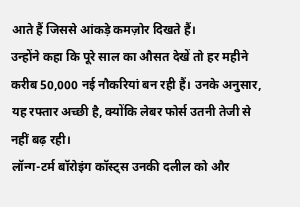आते हैं जिससे आंकड़े कमज़ोर दिखते हैं।
उन्होंने कहा कि पूरे साल का औसत देखें तो हर महीने करीब 50,000 नई नौकरियां बन रही हैं। उनके अनुसार, यह रफ्तार अच्छी है, क्योंकि लेबर फोर्स उतनी तेजी से नहीं बढ़ रही।
लॉन्ग-टर्म बॉरोइंग कॉस्ट्स उनकी दलील को और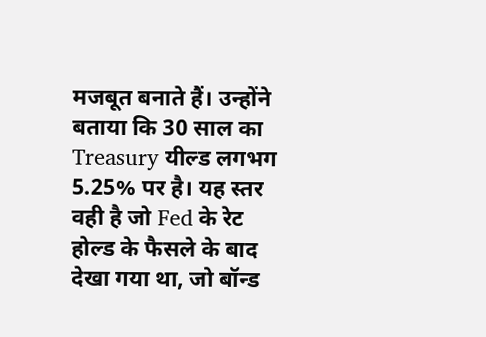मजबूत बनाते हैं। उन्होंने बताया कि 30 साल का Treasury यील्ड लगभग 5.25% पर है। यह स्तर वही है जो Fed के रेट होल्ड के फैसले के बाद देखा गया था, जो बॉन्ड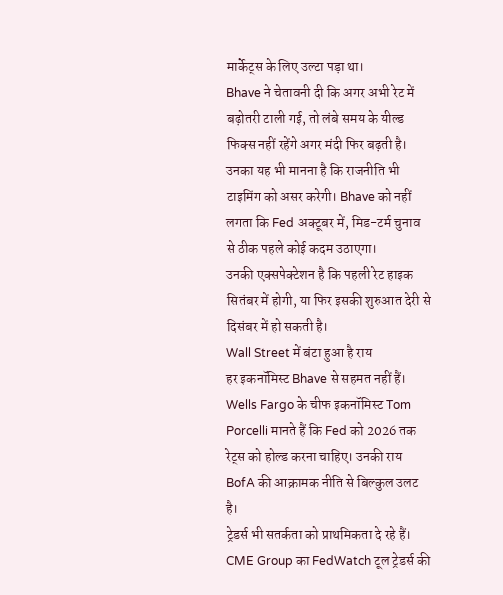मार्केट्स के लिए उल्टा पड़ा था।
Bhave ने चेतावनी दी कि अगर अभी रेट में बढ़ोतरी टाली गई, तो लंबे समय के यील्ड फिक्स नहीं रहेंगे अगर मंदी फिर बढ़ती है। उनका यह भी मानना है कि राजनीति भी टाइमिंग को असर करेगी। Bhave को नहीं लगता कि Fed अक्टूबर में, मिड-टर्म चुनाव से ठीक पहले कोई कदम उठाएगा।
उनकी एक्सपेक्टेशन है कि पहली रेट हाइक सितंबर में होगी, या फिर इसकी शुरुआत देरी से दिसंबर में हो सकती है।
Wall Street में बंटा हुआ है राय
हर इकनॉमिस्ट Bhave से सहमत नहीं हैं। Wells Fargo के चीफ इकनॉमिस्ट Tom Porcelli मानते हैं कि Fed को 2026 तक रेट्स को होल्ड करना चाहिए। उनकी राय BofA की आक्रामक नीति से बिल्कुल उलट है।
ट्रेडर्स भी सतर्कता को प्राथमिकता दे रहे हैं। CME Group का FedWatch टूल ट्रेडर्स की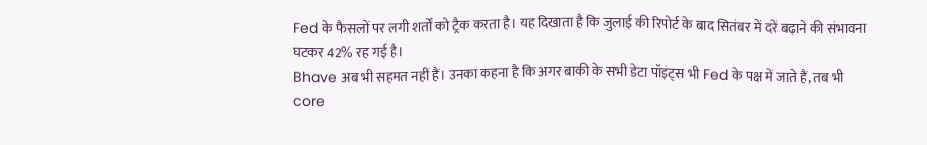Fed के फैसलों पर लगी शर्तों को ट्रैक करता है। यह दिखाता है कि जुलाई की रिपोर्ट के बाद सितंबर में दरें बढ़ाने की संभावना घटकर 42% रह गई है।
Bhave अब भी सहमत नहीं हैं। उनका कहना है कि अगर बाकी के सभी डेटा पॉइंट्स भी Fed के पक्ष में जाते हैं, तब भी core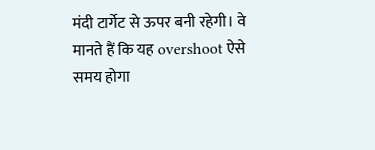मंदी टार्गेट से ऊपर बनी रहेगी। वे मानते हैं कि यह overshoot ऐसे समय होगा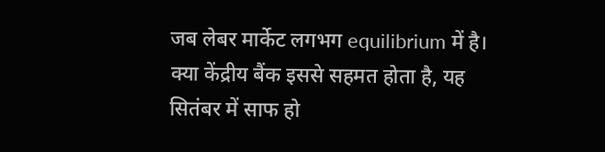जब लेबर मार्केट लगभग equilibrium में है। क्या केंद्रीय बैंक इससे सहमत होता है, यह सितंबर में साफ हो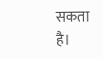सकता है।